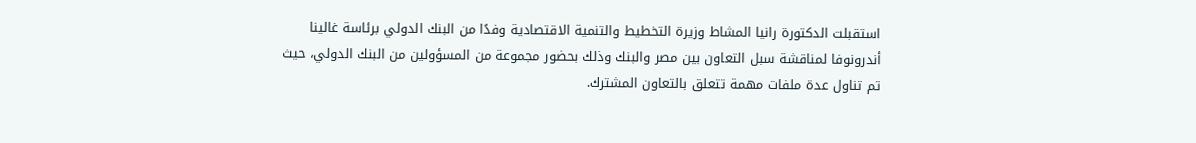استقبلت الدكتورة رانيا المشاط وزيرة التخطيط والتنمية الاقتصادية وفدًا من البنك الدولي برئاسة غالينا أندرونوفا لمناقشة سبل التعاون بين مصر والبنك وذلك بحضور مجموعة من المسؤولين من البنك الدولي، حيث تم تناول عدة ملفات مهمة تتعلق بالتعاون المشترك.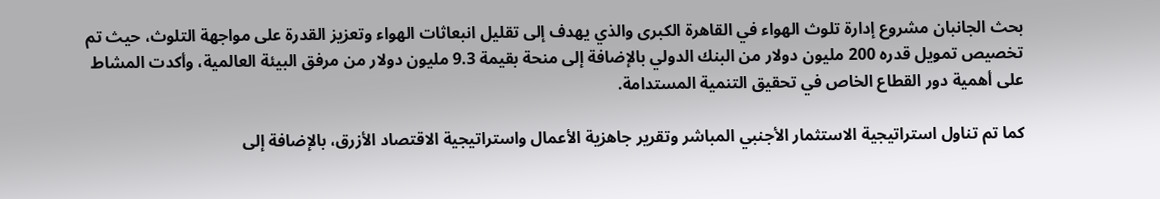بحث الجانبان مشروع إدارة تلوث الهواء في القاهرة الكبرى والذي يهدف إلى تقليل انبعاثات الهواء وتعزيز القدرة على مواجهة التلوث، حيث تم تخصيص تمويل قدره 200 مليون دولار من البنك الدولي بالإضافة إلى منحة بقيمة 9.3 مليون دولار من مرفق البيئة العالمية، وأكدت المشاط على أهمية دور القطاع الخاص في تحقيق التنمية المستدامة.

كما تم تناول استراتيجية الاستثمار الأجنبي المباشر وتقرير جاهزية الأعمال واستراتيجية الاقتصاد الأزرق، بالإضافة إلى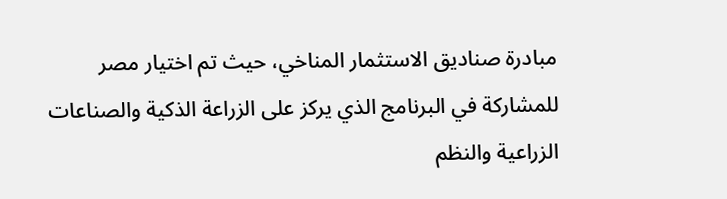مبادرة صناديق الاستثمار المناخي، حيث تم اختيار مصر للمشاركة في البرنامج الذي يركز على الزراعة الذكية والصناعات الزراعية والنظم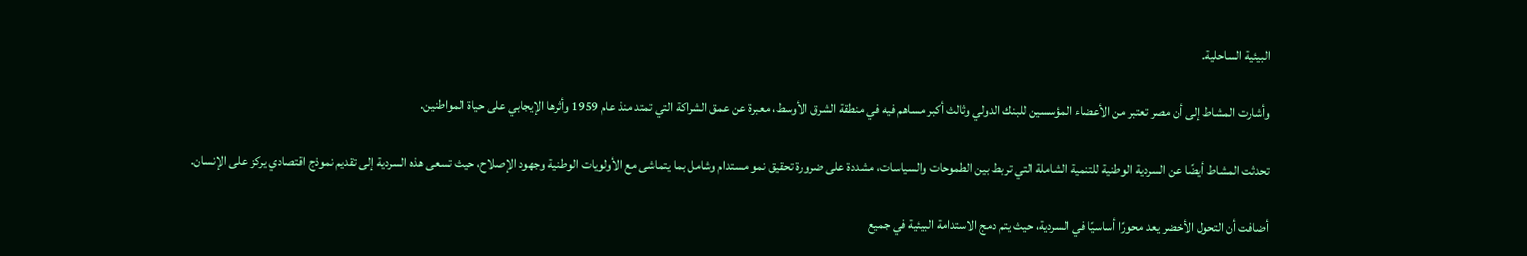البيئية الساحلية.

وأشارت المشاط إلى أن مصر تعتبر من الأعضاء المؤسسين للبنك الدولي وثالث أكبر مساهم فيه في منطقة الشرق الأوسط، معبرة عن عمق الشراكة التي تمتد منذ عام 1959 وأثرها الإيجابي على حياة المواطنين.

تحدثت المشاط أيضًا عن السردية الوطنية للتنمية الشاملة التي تربط بين الطموحات والسياسات، مشددة على ضرورة تحقيق نمو مستدام وشامل بما يتماشى مع الأولويات الوطنية وجهود الإصلاح، حيث تسعى هذه السردية إلى تقديم نموذج اقتصادي يركز على الإنسان.

أضافت أن التحول الأخضر يعد محورًا أساسيًا في السردية، حيث يتم دمج الاستدامة البيئية في جميع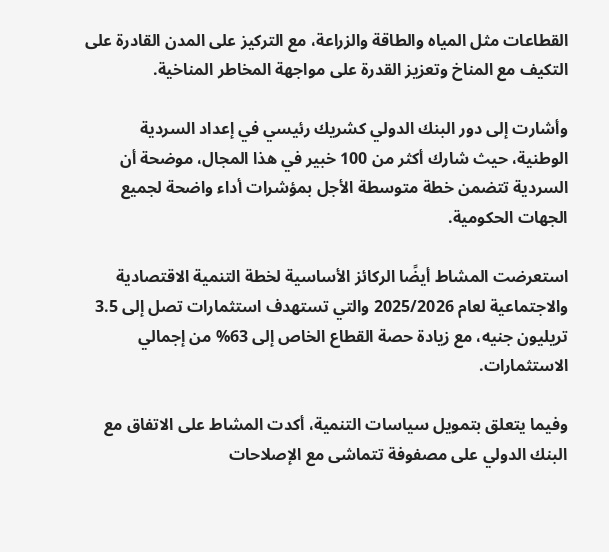القطاعات مثل المياه والطاقة والزراعة، مع التركيز على المدن القادرة على التكيف مع المناخ وتعزيز القدرة على مواجهة المخاطر المناخية.

وأشارت إلى دور البنك الدولي كشريك رئيسي في إعداد السردية الوطنية، حيث شارك أكثر من 100 خبير في هذا المجال، موضحة أن السردية تتضمن خطة متوسطة الأجل بمؤشرات أداء واضحة لجميع الجهات الحكومية.

استعرضت المشاط أيضًا الركائز الأساسية لخطة التنمية الاقتصادية والاجتماعية لعام 2025/2026 والتي تستهدف استثمارات تصل إلى 3.5 تريليون جنيه، مع زيادة حصة القطاع الخاص إلى 63% من إجمالي الاستثمارات.

وفيما يتعلق بتمويل سياسات التنمية، أكدت المشاط على الاتفاق مع البنك الدولي على مصفوفة تتماشى مع الإصلاحات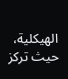الهيكلية، حيث تركز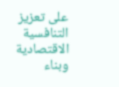على تعزيز التنافسية الاقتصادية وبناء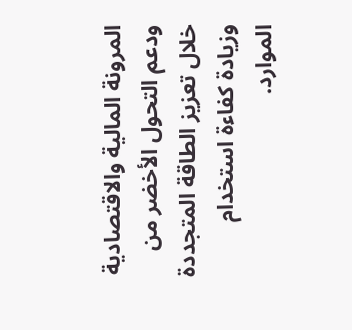المرونة المالية والاقتصادية ودعم التحول الأخضر من خلال تعزيز الطاقة المتجددة وزيادة كفاءة استخدام الموارد.